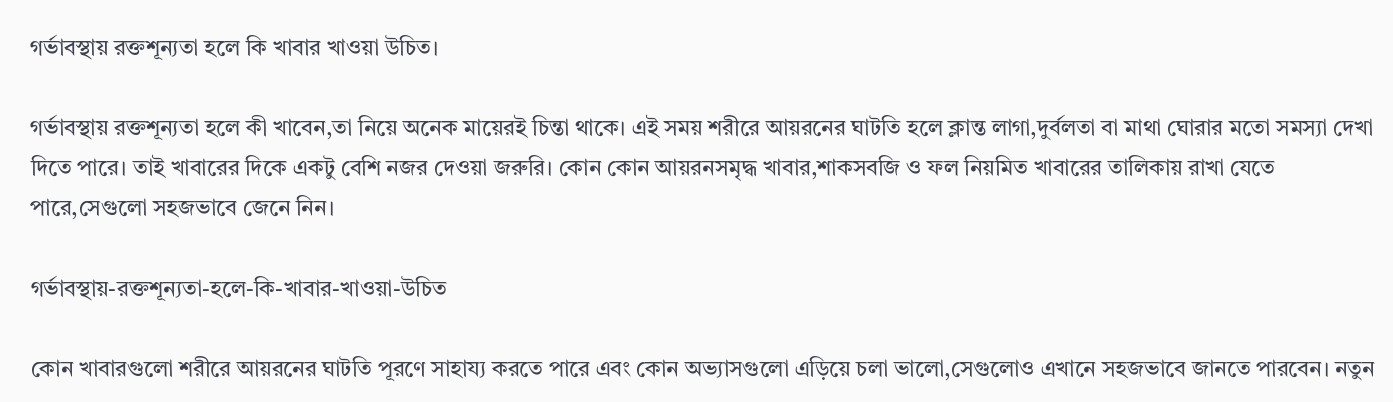গর্ভাবস্থায় রক্তশূন্যতা হলে কি খাবার খাওয়া উচিত।

গর্ভাবস্থায় রক্তশূন্যতা হলে কী খাবেন,তা নিয়ে অনেক মায়েরই চিন্তা থাকে। এই সময় শরীরে আয়রনের ঘাটতি হলে ক্লান্ত লাগা,দুর্বলতা বা মাথা ঘোরার মতো সমস্যা দেখা দিতে পারে। তাই খাবারের দিকে একটু বেশি নজর দেওয়া জরুরি। কোন কোন আয়রনসমৃদ্ধ খাবার,শাকসবজি ও ফল নিয়মিত খাবারের তালিকায় রাখা যেতে পারে,সেগুলো সহজভাবে জেনে নিন।

গর্ভাবস্থায়-রক্তশূন্যতা-হলে-কি-খাবার-খাওয়া-উচিত

কোন খাবারগুলো শরীরে আয়রনের ঘাটতি পূরণে সাহায্য করতে পারে এবং কোন অভ্যাসগুলো এড়িয়ে চলা ভালো,সেগুলোও এখানে সহজভাবে জানতে পারবেন। নতুন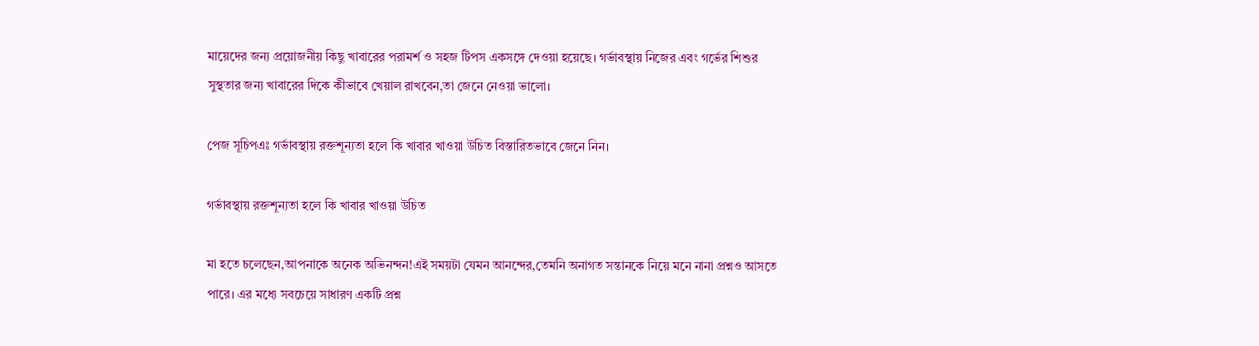মায়েদের জন্য প্রয়োজনীয় কিছু খাবারের পরামর্শ ও সহজ টিপস একসঙ্গে দেওয়া হয়েছে। গর্ভাবস্থায় নিজের এবং গর্ভের শিশুর সুস্থতার জন্য খাবারের দিকে কীভাবে খেয়াল রাখবেন,তা জেনে নেওয়া ভালো।

পেজ সূচিপএঃ গর্ভাবস্থায় রক্তশূন্যতা হলে কি খাবার খাওয়া উচিত বিস্তারিতভাবে জেনে নিন।

গর্ভাবস্থায় রক্তশূন্যতা হলে কি খাবার খাওয়া উচিত

মা হতে চলেছেন,আপনাকে অনেক অভিনন্দন!এই সময়টা যেমন আনন্দের,তেমনি অনাগত সন্তানকে নিয়ে মনে নানা প্রশ্নও আসতে পারে। এর মধ্যে সবচেয়ে সাধারণ একটি প্রশ্ন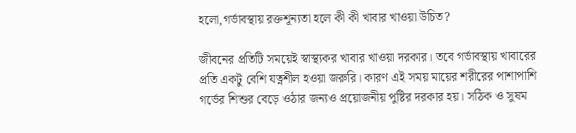হলো,গর্ভাবস্থায় রক্তশূন্যতা হলে কী কী খাবার খাওয়া উচিত?

জীবনের প্রতিটি সময়েই স্বাস্থ্যকর খাবার খাওয়া দরকার। তবে গর্ভাবস্থায় খাবারের প্রতি একটু বেশি যত্নশীল হওয়া জরুরি। কারণ এই সময় মায়ের শরীরের পাশাপাশি গর্ভের শিশুর বেড়ে ওঠার জন্যও প্রয়োজনীয় পুষ্টির দরকার হয়। সঠিক ও সুষম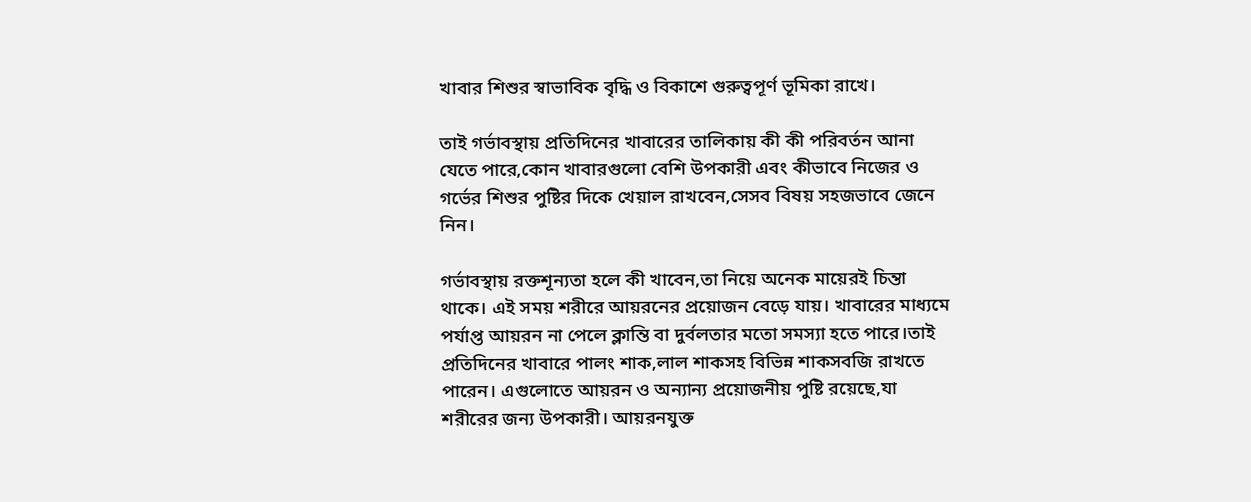খাবার শিশুর স্বাভাবিক বৃদ্ধি ও বিকাশে গুরুত্বপূর্ণ ভূমিকা রাখে।

তাই গর্ভাবস্থায় প্রতিদিনের খাবারের তালিকায় কী কী পরিবর্তন আনা যেতে পারে,কোন খাবারগুলো বেশি উপকারী এবং কীভাবে নিজের ও গর্ভের শিশুর পুষ্টির দিকে খেয়াল রাখবেন,সেসব বিষয় সহজভাবে জেনে নিন।

গর্ভাবস্থায় রক্তশূন্যতা হলে কী খাবেন,তা নিয়ে অনেক মায়েরই চিন্তা থাকে। এই সময় শরীরে আয়রনের প্রয়োজন বেড়ে যায়। খাবারের মাধ্যমে পর্যাপ্ত আয়রন না পেলে ক্লান্তি বা দুর্বলতার মতো সমস্যা হতে পারে।তাই প্রতিদিনের খাবারে পালং শাক,লাল শাকসহ বিভিন্ন শাকসবজি রাখতে পারেন। এগুলোতে আয়রন ও অন্যান্য প্রয়োজনীয় পুষ্টি রয়েছে,যা শরীরের জন্য উপকারী। আয়রনযুক্ত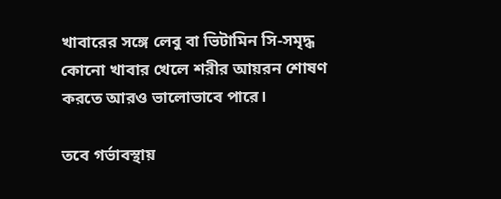খাবারের সঙ্গে লেবু বা ভিটামিন সি-সমৃদ্ধ কোনো খাবার খেলে শরীর আয়রন শোষণ করতে আরও ভালোভাবে পারে।

তবে গর্ভাবস্থায়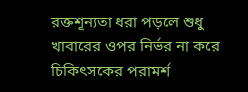রক্তশূন্যতা ধরা পড়লে শুধু খাবারের ওপর নির্ভর না করে চিকিৎসকের পরামর্শ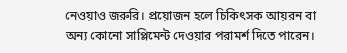নেওয়াও জরুরি। প্রয়োজন হলে চিকিৎসক আয়রন বা অন্য কোনো সাপ্লিমেন্ট দেওয়ার পরামর্শ দিতে পারেন।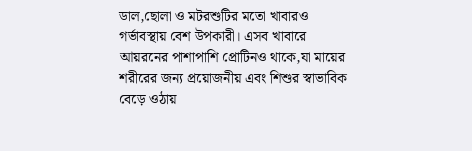ডাল,ছোলা ও মটরশুটির মতো খাবারও গর্ভাবস্থায় বেশ উপকারী। এসব খাবারে আয়রনের পাশাপাশি প্রোটিনও থাকে,যা মায়ের শরীরের জন্য প্রয়োজনীয় এবং শিশুর স্বাভাবিক বেড়ে ওঠায়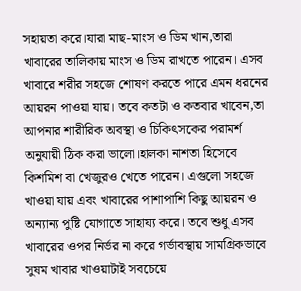সহায়তা করে।যারা মাছ-মাংস ও ডিম খান,তারা খাবারের তালিকায় মাংস ও ডিম রাখতে পারেন। এসব খাবারে শরীর সহজে শোষণ করতে পারে এমন ধরনের আয়রন পাওয়া যায়। তবে কতটা ও কতবার খাবেন,তা আপনার শারীরিক অবস্থা ও চিকিৎসকের পরামর্শ অনুযায়ী ঠিক করা ভালো।হালকা নাশতা হিসেবে কিশমিশ বা খেজুরও খেতে পারেন। এগুলো সহজে খাওয়া যায় এবং খাবারের পাশাপাশি কিছু আয়রন ও অন্যান্য পুষ্টি যোগাতে সাহায্য করে। তবে শুধু এসব খাবারের ওপর নির্ভর না করে গর্ভাবস্থায় সামগ্রিকভাবে সুষম খাবার খাওয়াটাই সবচেয়ে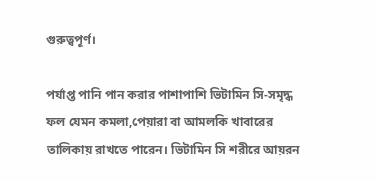গুরুত্বপূর্ণ।

পর্যাপ্ত পানি পান করার পাশাপাশি ভিটামিন সি-সমৃদ্ধ ফল যেমন কমলা,পেয়ারা বা আমলকি খাবারের তালিকায় রাখতে পারেন। ভিটামিন সি শরীরে আয়রন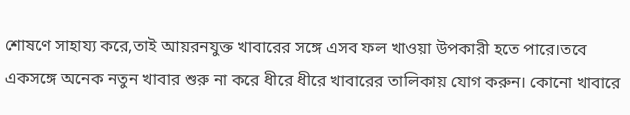শোষণে সাহায্য করে,তাই আয়রনযুক্ত খাবারের সঙ্গে এসব ফল খাওয়া উপকারী হতে পারে।তবে একসঙ্গে অনেক নতুন খাবার শুরু না করে ধীরে ধীরে খাবারের তালিকায় যোগ করুন। কোনো খাবারে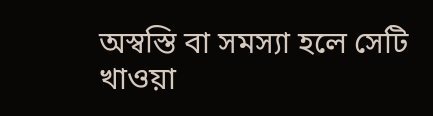অস্বস্তি বা সমস্যা হলে সেটি খাওয়া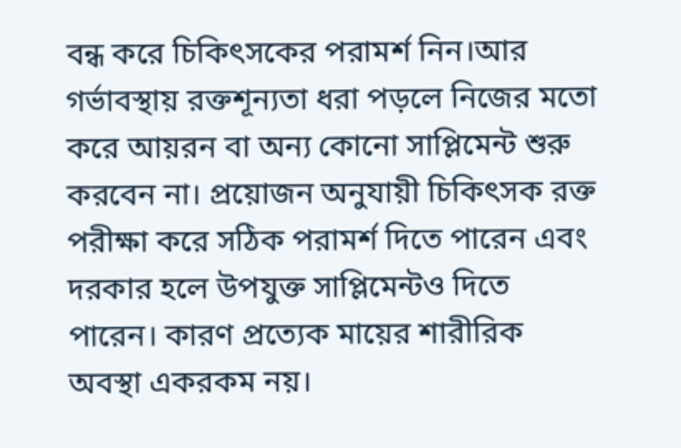বন্ধ করে চিকিৎসকের পরামর্শ নিন।আর গর্ভাবস্থায় রক্তশূন্যতা ধরা পড়লে নিজের মতো করে আয়রন বা অন্য কোনো সাপ্লিমেন্ট শুরু করবেন না। প্রয়োজন অনুযায়ী চিকিৎসক রক্ত পরীক্ষা করে সঠিক পরামর্শ দিতে পারেন এবং দরকার হলে উপযুক্ত সাপ্লিমেন্টও দিতে পারেন। কারণ প্রত্যেক মায়ের শারীরিক অবস্থা একরকম নয়।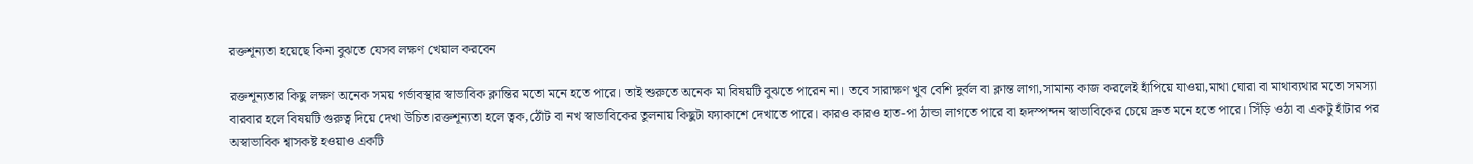রক্তশূন্যতা হয়েছে কিনা বুঝতে যেসব লক্ষণ খেয়াল করবেন

রক্তশূন্যতার কিছু লক্ষণ অনেক সময় গর্ভাবস্থার স্বাভাবিক ক্লান্তির মতো মনে হতে পারে। তাই শুরুতে অনেক মা বিষয়টি বুঝতে পারেন না। তবে সারাক্ষণ খুব বেশি দুর্বল বা ক্লান্ত লাগা,সামান্য কাজ করলেই হাঁপিয়ে যাওয়া,মাথা ঘোরা বা মাথাব্যথার মতো সমস্যা বারবার হলে বিষয়টি গুরুত্ব দিয়ে দেখা উচিত।রক্তশূন্যতা হলে ত্বক,ঠোঁট বা নখ স্বাভাবিকের তুলনায় কিছুটা ফ্যাকাশে দেখাতে পারে। কারও কারও হাত-পা ঠান্ডা লাগতে পারে বা হৃদস্পন্দন স্বাভাবিকের চেয়ে দ্রুত মনে হতে পারে। সিঁড়ি ওঠা বা একটু হাঁটার পর অস্বাভাবিক শ্বাসকষ্ট হওয়াও একটি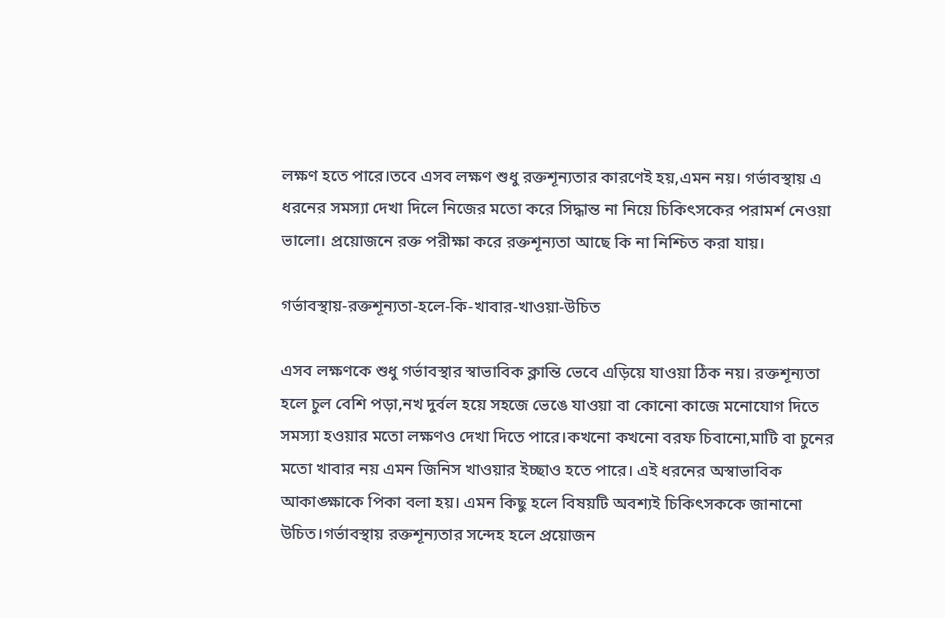লক্ষণ হতে পারে।তবে এসব লক্ষণ শুধু রক্তশূন্যতার কারণেই হয়,এমন নয়। গর্ভাবস্থায় এ ধরনের সমস্যা দেখা দিলে নিজের মতো করে সিদ্ধান্ত না নিয়ে চিকিৎসকের পরামর্শ নেওয়া ভালো। প্রয়োজনে রক্ত পরীক্ষা করে রক্তশূন্যতা আছে কি না নিশ্চিত করা যায়।

গর্ভাবস্থায়-রক্তশূন্যতা-হলে-কি-খাবার-খাওয়া-উচিত

এসব লক্ষণকে শুধু গর্ভাবস্থার স্বাভাবিক ক্লান্তি ভেবে এড়িয়ে যাওয়া ঠিক নয়। রক্তশূন্যতা হলে চুল বেশি পড়া,নখ দুর্বল হয়ে সহজে ভেঙে যাওয়া বা কোনো কাজে মনোযোগ দিতে সমস্যা হওয়ার মতো লক্ষণও দেখা দিতে পারে।কখনো কখনো বরফ চিবানো,মাটি বা চুনের মতো খাবার নয় এমন জিনিস খাওয়ার ইচ্ছাও হতে পারে। এই ধরনের অস্বাভাবিক আকাঙ্ক্ষাকে পিকা বলা হয়। এমন কিছু হলে বিষয়টি অবশ্যই চিকিৎসককে জানানো উচিত।গর্ভাবস্থায় রক্তশূন্যতার সন্দেহ হলে প্রয়োজন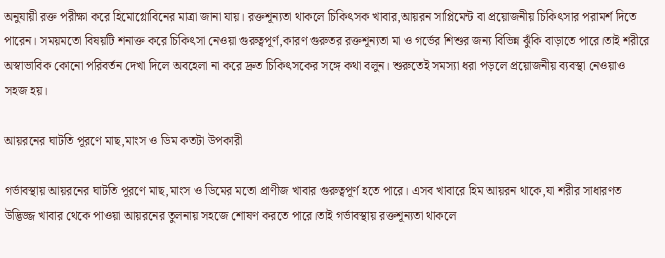অনুযায়ী রক্ত পরীক্ষা করে হিমোগ্লোবিনের মাত্রা জানা যায়। রক্তশূন্যতা থাকলে চিকিৎসক খাবার,আয়রন সাপ্লিমেন্ট বা প্রয়োজনীয় চিকিৎসার পরামর্শ দিতে পারেন। সময়মতো বিষয়টি শনাক্ত করে চিকিৎসা নেওয়া গুরুত্বপূর্ণ,কারণ গুরুতর রক্তশূন্যতা মা ও গর্ভের শিশুর জন্য বিভিন্ন ঝুঁকি বাড়াতে পারে।তাই শরীরে অস্বাভাবিক কোনো পরিবর্তন দেখা দিলে অবহেলা না করে দ্রুত চিকিৎসকের সঙ্গে কথা বলুন। শুরুতেই সমস্যা ধরা পড়লে প্রয়োজনীয় ব্যবস্থা নেওয়াও সহজ হয়।

আয়রনের ঘাটতি পূরণে মাছ,মাংস ও ডিম কতটা উপকারী

গর্ভাবস্থায় আয়রনের ঘাটতি পূরণে মাছ,মাংস ও ডিমের মতো প্রাণীজ খাবার গুরুত্বপূর্ণ হতে পারে। এসব খাবারে হিম আয়রন থাকে,যা শরীর সাধারণত উদ্ভিজ্জ খাবার থেকে পাওয়া আয়রনের তুলনায় সহজে শোষণ করতে পারে।তাই গর্ভাবস্থায় রক্তশূন্যতা থাকলে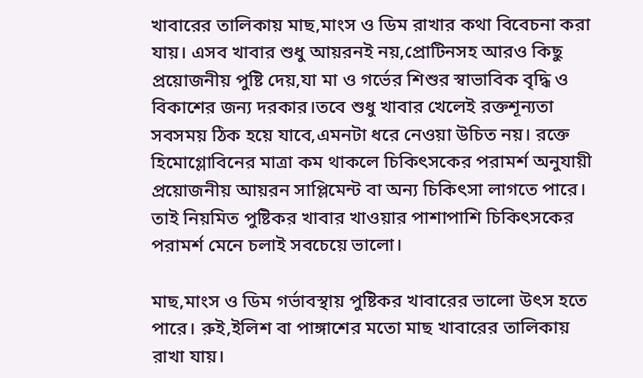খাবারের তালিকায় মাছ,মাংস ও ডিম রাখার কথা বিবেচনা করা যায়। এসব খাবার শুধু আয়রনই নয়,প্রোটিনসহ আরও কিছু প্রয়োজনীয় পুষ্টি দেয়,যা মা ও গর্ভের শিশুর স্বাভাবিক বৃদ্ধি ও বিকাশের জন্য দরকার।তবে শুধু খাবার খেলেই রক্তশূন্যতা সবসময় ঠিক হয়ে যাবে,এমনটা ধরে নেওয়া উচিত নয়। রক্তে হিমোগ্লোবিনের মাত্রা কম থাকলে চিকিৎসকের পরামর্শ অনুযায়ী প্রয়োজনীয় আয়রন সাপ্লিমেন্ট বা অন্য চিকিৎসা লাগতে পারে। তাই নিয়মিত পুষ্টিকর খাবার খাওয়ার পাশাপাশি চিকিৎসকের পরামর্শ মেনে চলাই সবচেয়ে ভালো।

মাছ,মাংস ও ডিম গর্ভাবস্থায় পুষ্টিকর খাবারের ভালো উৎস হতে পারে। রুই,ইলিশ বা পাঙ্গাশের মতো মাছ খাবারের তালিকায় রাখা যায়।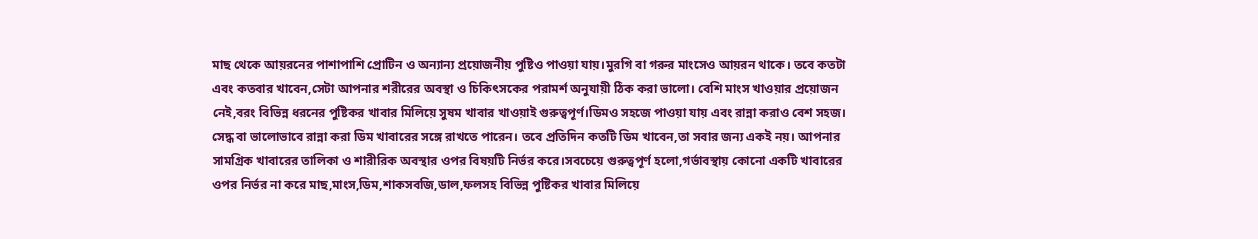মাছ থেকে আয়রনের পাশাপাশি প্রোটিন ও অন্যান্য প্রয়োজনীয় পুষ্টিও পাওয়া যায়।মুরগি বা গরুর মাংসেও আয়রন থাকে। তবে কতটা এবং কতবার খাবেন,সেটা আপনার শরীরের অবস্থা ও চিকিৎসকের পরামর্শ অনুযায়ী ঠিক করা ভালো। বেশি মাংস খাওয়ার প্রয়োজন নেই,বরং বিভিন্ন ধরনের পুষ্টিকর খাবার মিলিয়ে সুষম খাবার খাওয়াই গুরুত্বপূর্ণ।ডিমও সহজে পাওয়া যায় এবং রান্না করাও বেশ সহজ। সেদ্ধ বা ভালোভাবে রান্না করা ডিম খাবারের সঙ্গে রাখতে পারেন। তবে প্রতিদিন কতটি ডিম খাবেন,তা সবার জন্য একই নয়। আপনার সামগ্রিক খাবারের তালিকা ও শারীরিক অবস্থার ওপর বিষয়টি নির্ভর করে।সবচেয়ে গুরুত্বপূর্ণ হলো,গর্ভাবস্থায় কোনো একটি খাবারের ওপর নির্ভর না করে মাছ,মাংস,ডিম,শাকসবজি,ডাল,ফলসহ বিভিন্ন পুষ্টিকর খাবার মিলিয়ে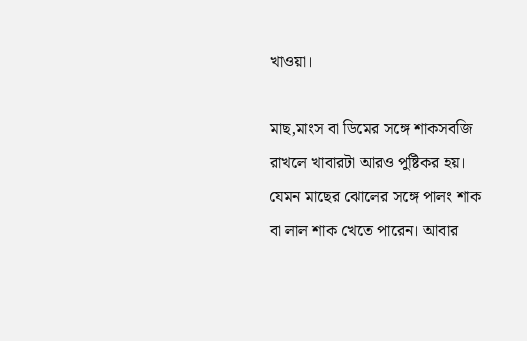খাওয়া।

মাছ,মাংস বা ডিমের সঙ্গে শাকসবজি রাখলে খাবারটা আরও পুষ্টিকর হয়। যেমন মাছের ঝোলের সঙ্গে পালং শাক বা লাল শাক খেতে পারেন। আবার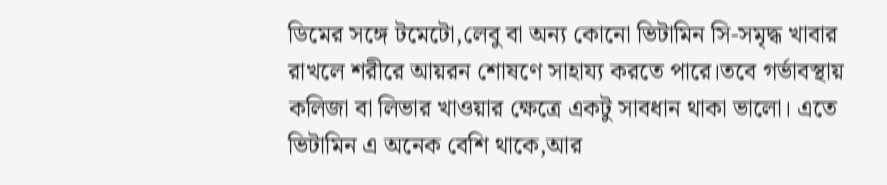ডিমের সঙ্গে টমেটো,লেবু বা অন্য কোনো ভিটামিন সি-সমৃদ্ধ খাবার রাখলে শরীরে আয়রন শোষণে সাহায্য করতে পারে।তবে গর্ভাবস্থায় কলিজা বা লিভার খাওয়ার ক্ষেত্রে একটু সাবধান থাকা ভালো। এতে ভিটামিন এ অনেক বেশি থাকে,আর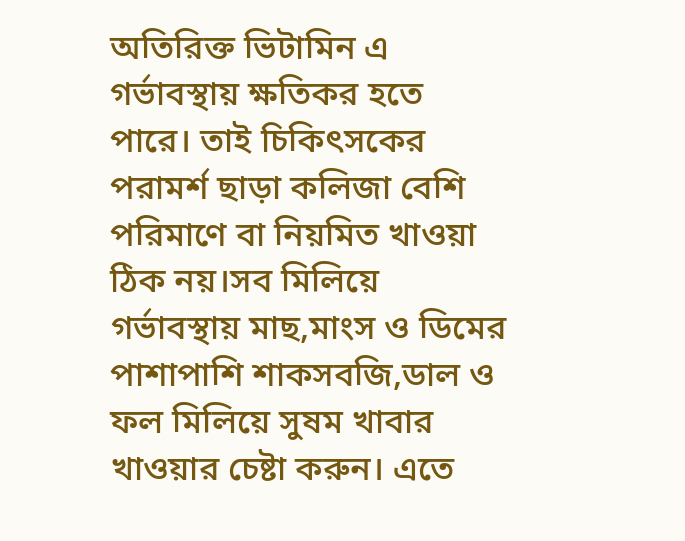অতিরিক্ত ভিটামিন এ গর্ভাবস্থায় ক্ষতিকর হতে পারে। তাই চিকিৎসকের পরামর্শ ছাড়া কলিজা বেশি পরিমাণে বা নিয়মিত খাওয়া ঠিক নয়।সব মিলিয়ে গর্ভাবস্থায় মাছ,মাংস ও ডিমের পাশাপাশি শাকসবজি,ডাল ও ফল মিলিয়ে সুষম খাবার খাওয়ার চেষ্টা করুন। এতে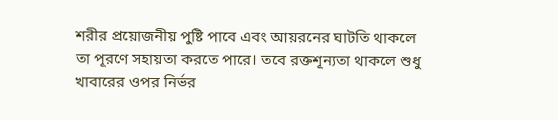শরীর প্রয়োজনীয় পুষ্টি পাবে এবং আয়রনের ঘাটতি থাকলে তা পূরণে সহায়তা করতে পারে। তবে রক্তশূন্যতা থাকলে শুধু খাবারের ওপর নির্ভর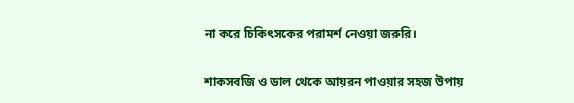না করে চিকিৎসকের পরামর্শ নেওয়া জরুরি।

শাকসবজি ও ডাল থেকে আয়রন পাওয়ার সহজ উপায়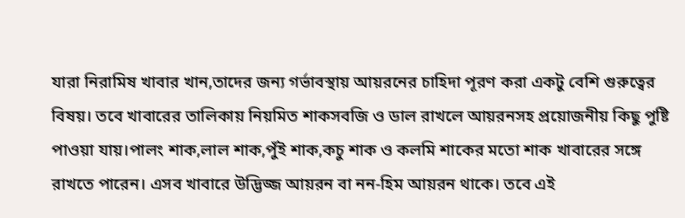যারা নিরামিষ খাবার খান,তাদের জন্য গর্ভাবস্থায় আয়রনের চাহিদা পূরণ করা একটু বেশি গুরুত্বের বিষয়। তবে খাবারের তালিকায় নিয়মিত শাকসবজি ও ডাল রাখলে আয়রনসহ প্রয়োজনীয় কিছু পুষ্টি পাওয়া যায়।পালং শাক,লাল শাক,পুঁই শাক,কচু শাক ও কলমি শাকের মতো শাক খাবারের সঙ্গে রাখতে পারেন। এসব খাবারে উদ্ভিজ্জ আয়রন বা নন-হিম আয়রন থাকে। তবে এই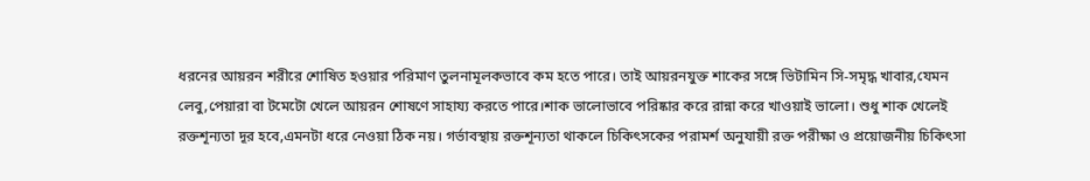ধরনের আয়রন শরীরে শোষিত হওয়ার পরিমাণ তুলনামূলকভাবে কম হতে পারে। তাই আয়রনযুক্ত শাকের সঙ্গে ভিটামিন সি-সমৃদ্ধ খাবার,যেমন লেবু,পেয়ারা বা টমেটো খেলে আয়রন শোষণে সাহায্য করতে পারে।শাক ভালোভাবে পরিষ্কার করে রান্না করে খাওয়াই ভালো। শুধু শাক খেলেই রক্তশূন্যতা দূর হবে,এমনটা ধরে নেওয়া ঠিক নয়। গর্ভাবস্থায় রক্তশূন্যতা থাকলে চিকিৎসকের পরামর্শ অনুযায়ী রক্ত পরীক্ষা ও প্রয়োজনীয় চিকিৎসা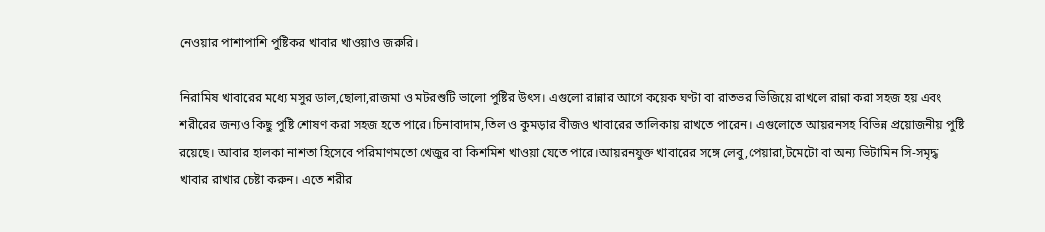নেওয়ার পাশাপাশি পুষ্টিকর খাবার খাওয়াও জরুরি।

নিরামিষ খাবারের মধ্যে মসুর ডাল,ছোলা,রাজমা ও মটরশুটি ভালো পুষ্টির উৎস। এগুলো রান্নার আগে কয়েক ঘণ্টা বা রাতভর ভিজিয়ে রাখলে রান্না করা সহজ হয় এবং শরীরের জন্যও কিছু পুষ্টি শোষণ করা সহজ হতে পারে।চিনাবাদাম,তিল ও কুমড়ার বীজও খাবারের তালিকায় রাখতে পারেন। এগুলোতে আয়রনসহ বিভিন্ন প্রয়োজনীয় পুষ্টি রয়েছে। আবার হালকা নাশতা হিসেবে পরিমাণমতো খেজুর বা কিশমিশ খাওয়া যেতে পারে।আয়রনযুক্ত খাবারের সঙ্গে লেবু,পেয়ারা,টমেটো বা অন্য ভিটামিন সি-সমৃদ্ধ খাবার রাখার চেষ্টা করুন। এতে শরীর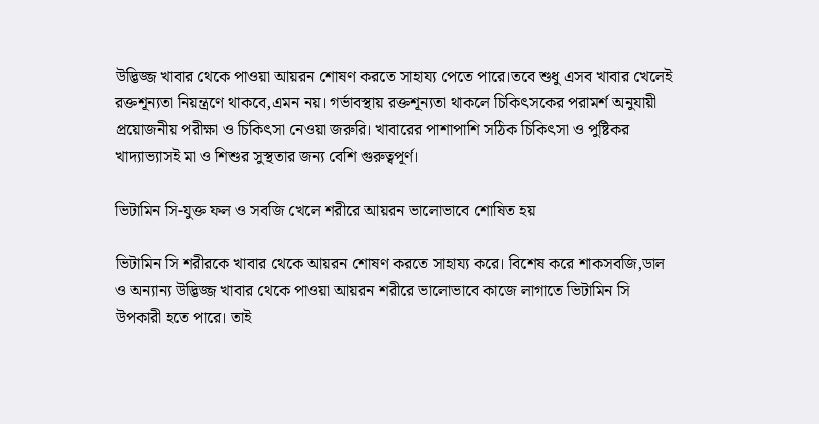উদ্ভিজ্জ খাবার থেকে পাওয়া আয়রন শোষণ করতে সাহায্য পেতে পারে।তবে শুধু এসব খাবার খেলেই রক্তশূন্যতা নিয়ন্ত্রণে থাকবে,এমন নয়। গর্ভাবস্থায় রক্তশূন্যতা থাকলে চিকিৎসকের পরামর্শ অনুযায়ী প্রয়োজনীয় পরীক্ষা ও চিকিৎসা নেওয়া জরুরি। খাবারের পাশাপাশি সঠিক চিকিৎসা ও পুষ্টিকর খাদ্যাভ্যাসই মা ও শিশুর সুস্থতার জন্য বেশি গুরুত্বপূর্ণ।

ভিটামিন সি-যুক্ত ফল ও সবজি খেলে শরীরে আয়রন ভালোভাবে শোষিত হয়

ভিটামিন সি শরীরকে খাবার থেকে আয়রন শোষণ করতে সাহায্য করে। বিশেষ করে শাকসবজি,ডাল ও অন্যান্য উদ্ভিজ্জ খাবার থেকে পাওয়া আয়রন শরীরে ভালোভাবে কাজে লাগাতে ভিটামিন সি উপকারী হতে পারে। তাই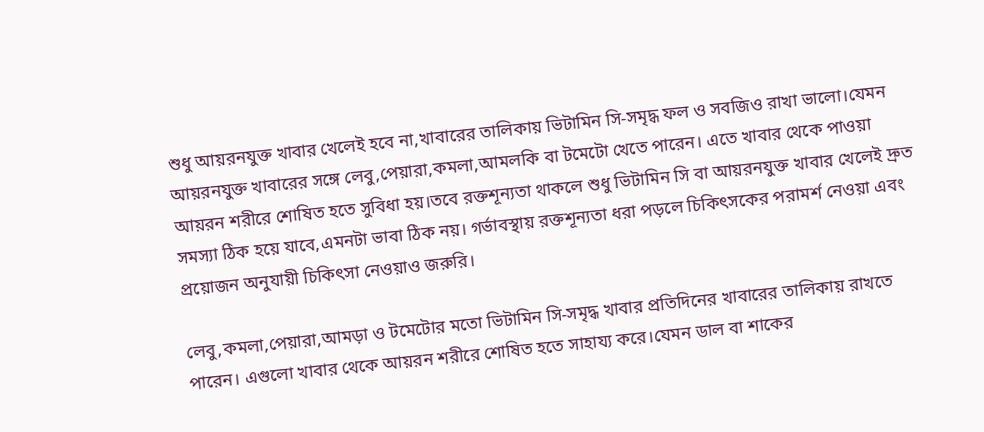শুধু আয়রনযুক্ত খাবার খেলেই হবে না,খাবারের তালিকায় ভিটামিন সি-সমৃদ্ধ ফল ও সবজিও রাখা ভালো।যেমন আয়রনযুক্ত খাবারের সঙ্গে লেবু,পেয়ারা,কমলা,আমলকি বা টমেটো খেতে পারেন। এতে খাবার থেকে পাওয়া আয়রন শরীরে শোষিত হতে সুবিধা হয়।তবে রক্তশূন্যতা থাকলে শুধু ভিটামিন সি বা আয়রনযুক্ত খাবার খেলেই দ্রুত সমস্যা ঠিক হয়ে যাবে,এমনটা ভাবা ঠিক নয়। গর্ভাবস্থায় রক্তশূন্যতা ধরা পড়লে চিকিৎসকের পরামর্শ নেওয়া এবং প্রয়োজন অনুযায়ী চিকিৎসা নেওয়াও জরুরি।

লেবু,কমলা,পেয়ারা,আমড়া ও টমেটোর মতো ভিটামিন সি-সমৃদ্ধ খাবার প্রতিদিনের খাবারের তালিকায় রাখতে পারেন। এগুলো খাবার থেকে আয়রন শরীরে শোষিত হতে সাহায্য করে।যেমন ডাল বা শাকের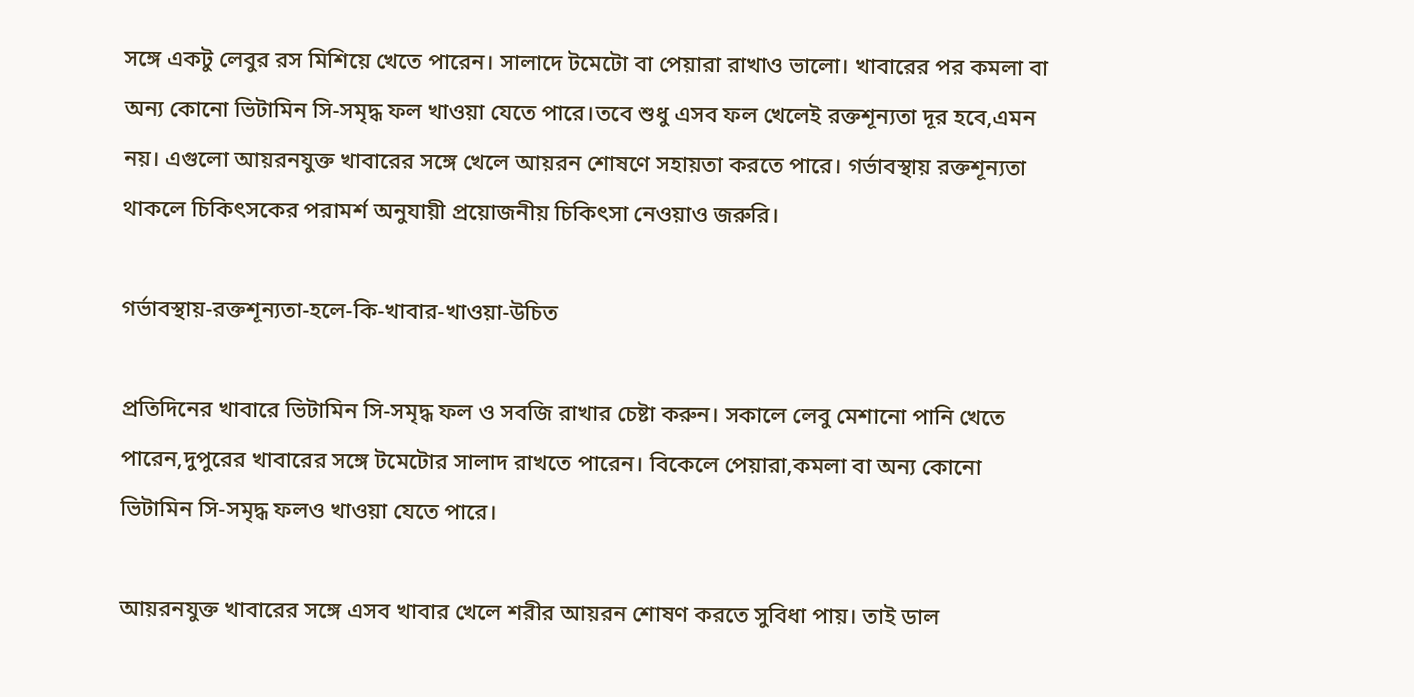সঙ্গে একটু লেবুর রস মিশিয়ে খেতে পারেন। সালাদে টমেটো বা পেয়ারা রাখাও ভালো। খাবারের পর কমলা বা অন্য কোনো ভিটামিন সি-সমৃদ্ধ ফল খাওয়া যেতে পারে।তবে শুধু এসব ফল খেলেই রক্তশূন্যতা দূর হবে,এমন নয়। এগুলো আয়রনযুক্ত খাবারের সঙ্গে খেলে আয়রন শোষণে সহায়তা করতে পারে। গর্ভাবস্থায় রক্তশূন্যতা থাকলে চিকিৎসকের পরামর্শ অনুযায়ী প্রয়োজনীয় চিকিৎসা নেওয়াও জরুরি।

গর্ভাবস্থায়-রক্তশূন্যতা-হলে-কি-খাবার-খাওয়া-উচিত

প্রতিদিনের খাবারে ভিটামিন সি-সমৃদ্ধ ফল ও সবজি রাখার চেষ্টা করুন। সকালে লেবু মেশানো পানি খেতে পারেন,দুপুরের খাবারের সঙ্গে টমেটোর সালাদ রাখতে পারেন। বিকেলে পেয়ারা,কমলা বা অন্য কোনো ভিটামিন সি-সমৃদ্ধ ফলও খাওয়া যেতে পারে।

আয়রনযুক্ত খাবারের সঙ্গে এসব খাবার খেলে শরীর আয়রন শোষণ করতে সুবিধা পায়। তাই ডাল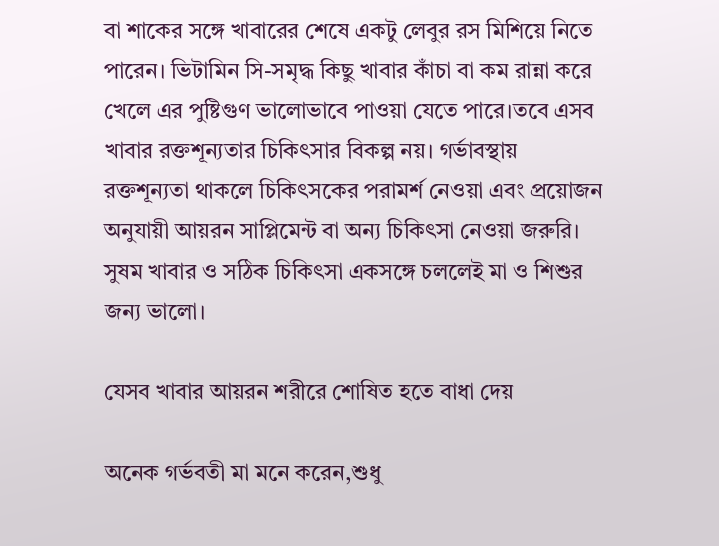বা শাকের সঙ্গে খাবারের শেষে একটু লেবুর রস মিশিয়ে নিতে পারেন। ভিটামিন সি-সমৃদ্ধ কিছু খাবার কাঁচা বা কম রান্না করে খেলে এর পুষ্টিগুণ ভালোভাবে পাওয়া যেতে পারে।তবে এসব খাবার রক্তশূন্যতার চিকিৎসার বিকল্প নয়। গর্ভাবস্থায় রক্তশূন্যতা থাকলে চিকিৎসকের পরামর্শ নেওয়া এবং প্রয়োজন অনুযায়ী আয়রন সাপ্লিমেন্ট বা অন্য চিকিৎসা নেওয়া জরুরি। সুষম খাবার ও সঠিক চিকিৎসা একসঙ্গে চললেই মা ও শিশুর জন্য ভালো।

যেসব খাবার আয়রন শরীরে শোষিত হতে বাধা দেয়

অনেক গর্ভবতী মা মনে করেন,শুধু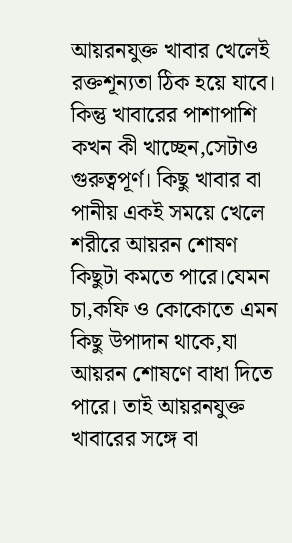আয়রনযুক্ত খাবার খেলেই রক্তশূন্যতা ঠিক হয়ে যাবে। কিন্তু খাবারের পাশাপাশি কখন কী খাচ্ছেন,সেটাও গুরুত্বপূর্ণ। কিছু খাবার বা পানীয় একই সময়ে খেলে শরীরে আয়রন শোষণ কিছুটা কমতে পারে।যেমন চা,কফি ও কোকোতে এমন কিছু উপাদান থাকে,যা আয়রন শোষণে বাধা দিতে পারে। তাই আয়রনযুক্ত খাবারের সঙ্গে বা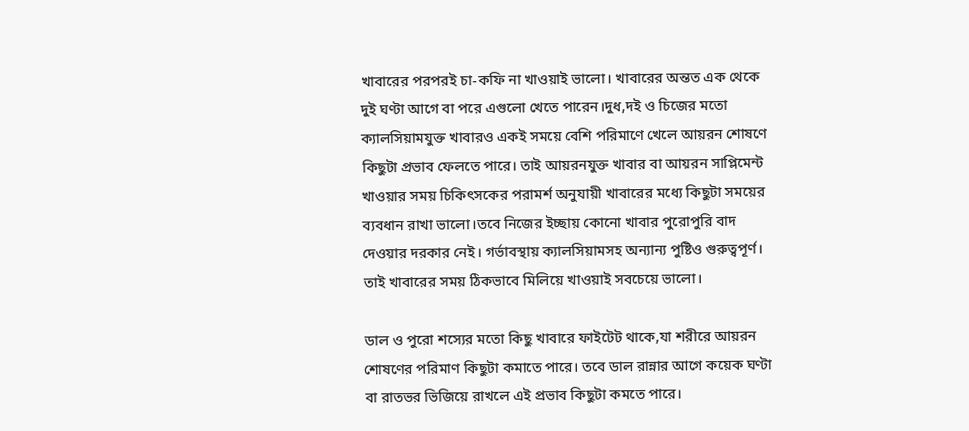খাবারের পরপরই চা-কফি না খাওয়াই ভালো। খাবারের অন্তত এক থেকে দুই ঘণ্টা আগে বা পরে এগুলো খেতে পারেন।দুধ,দই ও চিজের মতো ক্যালসিয়ামযুক্ত খাবারও একই সময়ে বেশি পরিমাণে খেলে আয়রন শোষণে কিছুটা প্রভাব ফেলতে পারে। তাই আয়রনযুক্ত খাবার বা আয়রন সাপ্লিমেন্ট খাওয়ার সময় চিকিৎসকের পরামর্শ অনুযায়ী খাবারের মধ্যে কিছুটা সময়ের ব্যবধান রাখা ভালো।তবে নিজের ইচ্ছায় কোনো খাবার পুরোপুরি বাদ দেওয়ার দরকার নেই। গর্ভাবস্থায় ক্যালসিয়ামসহ অন্যান্য পুষ্টিও গুরুত্বপূর্ণ। তাই খাবারের সময় ঠিকভাবে মিলিয়ে খাওয়াই সবচেয়ে ভালো।

ডাল ও পুরো শস্যের মতো কিছু খাবারে ফাইটেট থাকে,যা শরীরে আয়রন শোষণের পরিমাণ কিছুটা কমাতে পারে। তবে ডাল রান্নার আগে কয়েক ঘণ্টা বা রাতভর ভিজিয়ে রাখলে এই প্রভাব কিছুটা কমতে পারে।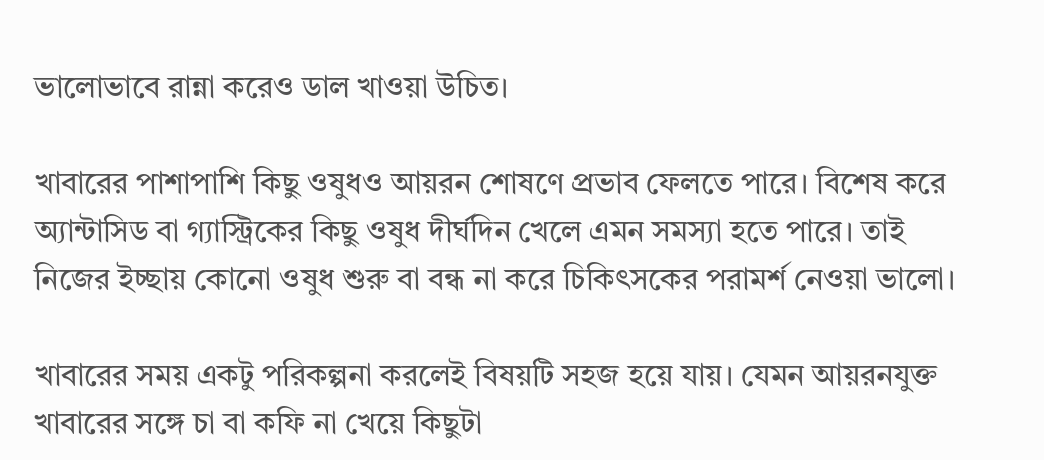ভালোভাবে রান্না করেও ডাল খাওয়া উচিত।

খাবারের পাশাপাশি কিছু ওষুধও আয়রন শোষণে প্রভাব ফেলতে পারে। বিশেষ করে অ্যান্টাসিড বা গ্যাস্ট্রিকের কিছু ওষুধ দীর্ঘদিন খেলে এমন সমস্যা হতে পারে। তাই নিজের ইচ্ছায় কোনো ওষুধ শুরু বা বন্ধ না করে চিকিৎসকের পরামর্শ নেওয়া ভালো।

খাবারের সময় একটু পরিকল্পনা করলেই বিষয়টি সহজ হয়ে যায়। যেমন আয়রনযুক্ত খাবারের সঙ্গে চা বা কফি না খেয়ে কিছুটা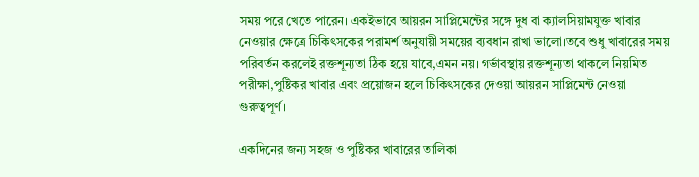সময় পরে খেতে পারেন। একইভাবে আয়রন সাপ্লিমেন্টের সঙ্গে দুধ বা ক্যালসিয়ামযুক্ত খাবার নেওয়ার ক্ষেত্রে চিকিৎসকের পরামর্শ অনুযায়ী সময়ের ব্যবধান রাখা ভালো।তবে শুধু খাবারের সময় পরিবর্তন করলেই রক্তশূন্যতা ঠিক হয়ে যাবে,এমন নয়। গর্ভাবস্থায় রক্তশূন্যতা থাকলে নিয়মিত পরীক্ষা,পুষ্টিকর খাবার এবং প্রয়োজন হলে চিকিৎসকের দেওয়া আয়রন সাপ্লিমেন্ট নেওয়া গুরুত্বপূর্ণ।

একদিনের জন্য সহজ ও পুষ্টিকর খাবারের তালিকা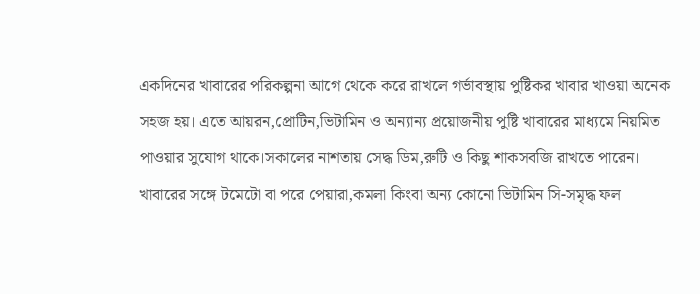একদিনের খাবারের পরিকল্পনা আগে থেকে করে রাখলে গর্ভাবস্থায় পুষ্টিকর খাবার খাওয়া অনেক সহজ হয়। এতে আয়রন,প্রোটিন,ভিটামিন ও অন্যান্য প্রয়োজনীয় পুষ্টি খাবারের মাধ্যমে নিয়মিত পাওয়ার সুযোগ থাকে।সকালের নাশতায় সেদ্ধ ডিম,রুটি ও কিছু শাকসবজি রাখতে পারেন। খাবারের সঙ্গে টমেটো বা পরে পেয়ারা,কমলা কিংবা অন্য কোনো ভিটামিন সি-সমৃদ্ধ ফল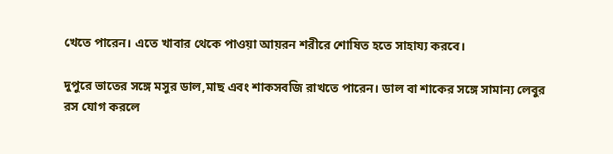খেতে পারেন। এতে খাবার থেকে পাওয়া আয়রন শরীরে শোষিত হতে সাহায্য করবে।

দুপুরে ভাতের সঙ্গে মসুর ডাল,মাছ এবং শাকসবজি রাখতে পারেন। ডাল বা শাকের সঙ্গে সামান্য লেবুর রস যোগ করলে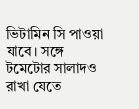ভিটামিন সি পাওয়া যাবে। সঙ্গে টমেটোর সালাদও রাখা যেতে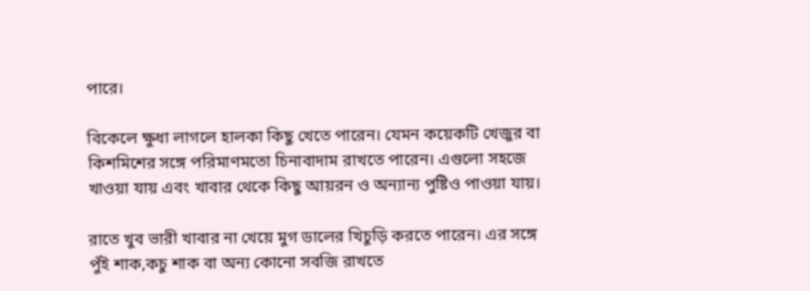পারে।

বিকেলে ক্ষুধা লাগলে হালকা কিছু খেতে পারেন। যেমন কয়েকটি খেজুর বা কিশমিশের সঙ্গে পরিমাণমতো চিনাবাদাম রাখতে পারেন। এগুলো সহজে খাওয়া যায় এবং খাবার থেকে কিছু আয়রন ও অন্যান্য পুষ্টিও পাওয়া যায়।

রাতে খুব ভারী খাবার না খেয়ে মুগ ডালের খিচুড়ি করতে পারেন। এর সঙ্গে পুঁই শাক,কচু শাক বা অন্য কোনো সবজি রাখতে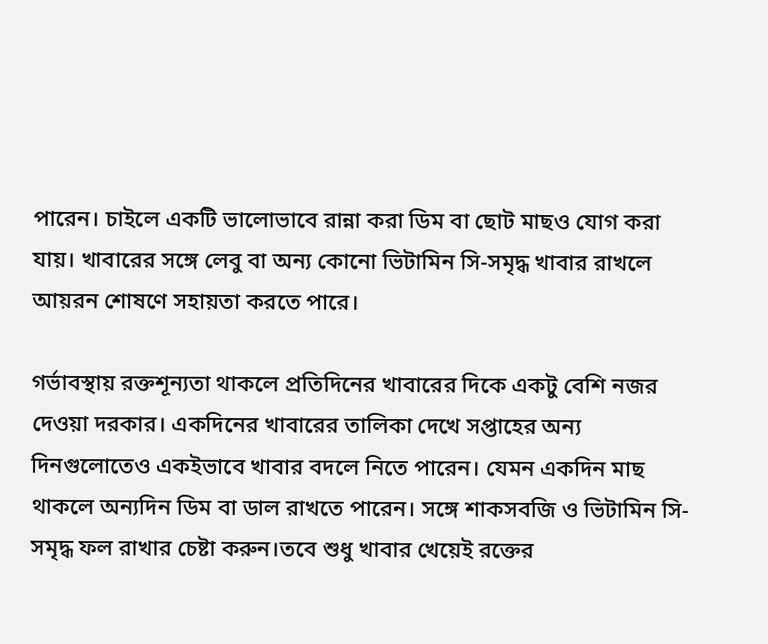পারেন। চাইলে একটি ভালোভাবে রান্না করা ডিম বা ছোট মাছও যোগ করা যায়। খাবারের সঙ্গে লেবু বা অন্য কোনো ভিটামিন সি-সমৃদ্ধ খাবার রাখলে আয়রন শোষণে সহায়তা করতে পারে।

গর্ভাবস্থায় রক্তশূন্যতা থাকলে প্রতিদিনের খাবারের দিকে একটু বেশি নজর দেওয়া দরকার। একদিনের খাবারের তালিকা দেখে সপ্তাহের অন্য দিনগুলোতেও একইভাবে খাবার বদলে নিতে পারেন। যেমন একদিন মাছ থাকলে অন্যদিন ডিম বা ডাল রাখতে পারেন। সঙ্গে শাকসবজি ও ভিটামিন সি-সমৃদ্ধ ফল রাখার চেষ্টা করুন।তবে শুধু খাবার খেয়েই রক্তের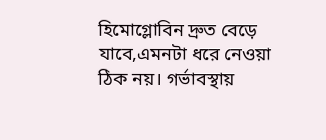হিমোগ্লোবিন দ্রুত বেড়ে যাবে,এমনটা ধরে নেওয়া ঠিক নয়। গর্ভাবস্থায়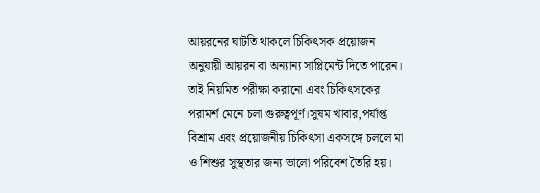আয়রনের ঘাটতি থাকলে চিকিৎসক প্রয়োজন অনুযায়ী আয়রন বা অন্যান্য সাপ্লিমেন্ট দিতে পারেন। তাই নিয়মিত পরীক্ষা করানো এবং চিকিৎসকের পরামর্শ মেনে চলা গুরুত্বপূর্ণ।সুষম খাবার,পর্যাপ্ত বিশ্রাম এবং প্রয়োজনীয় চিকিৎসা একসঙ্গে চললে মা ও শিশুর সুস্থতার জন্য ভালো পরিবেশ তৈরি হয়।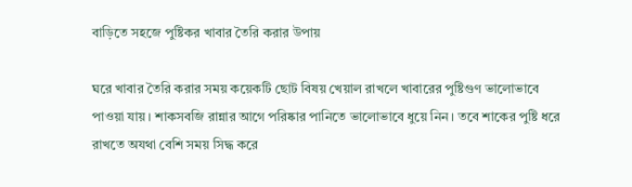বাড়িতে সহজে পুষ্টিকর খাবার তৈরি করার উপায়

ঘরে খাবার তৈরি করার সময় কয়েকটি ছোট বিষয় খেয়াল রাখলে খাবারের পুষ্টিগুণ ভালোভাবে পাওয়া যায়। শাকসবজি রান্নার আগে পরিষ্কার পানিতে ভালোভাবে ধুয়ে নিন। তবে শাকের পুষ্টি ধরে রাখতে অযথা বেশি সময় সিদ্ধ করে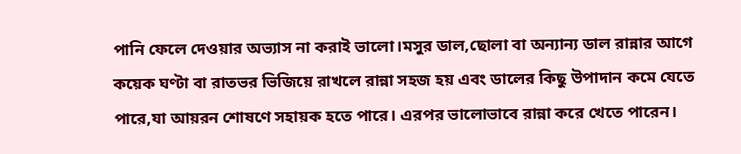পানি ফেলে দেওয়ার অভ্যাস না করাই ভালো।মসুর ডাল,ছোলা বা অন্যান্য ডাল রান্নার আগে কয়েক ঘণ্টা বা রাতভর ভিজিয়ে রাখলে রান্না সহজ হয় এবং ডালের কিছু উপাদান কমে যেতে পারে,যা আয়রন শোষণে সহায়ক হতে পারে। এরপর ভালোভাবে রান্না করে খেতে পারেন।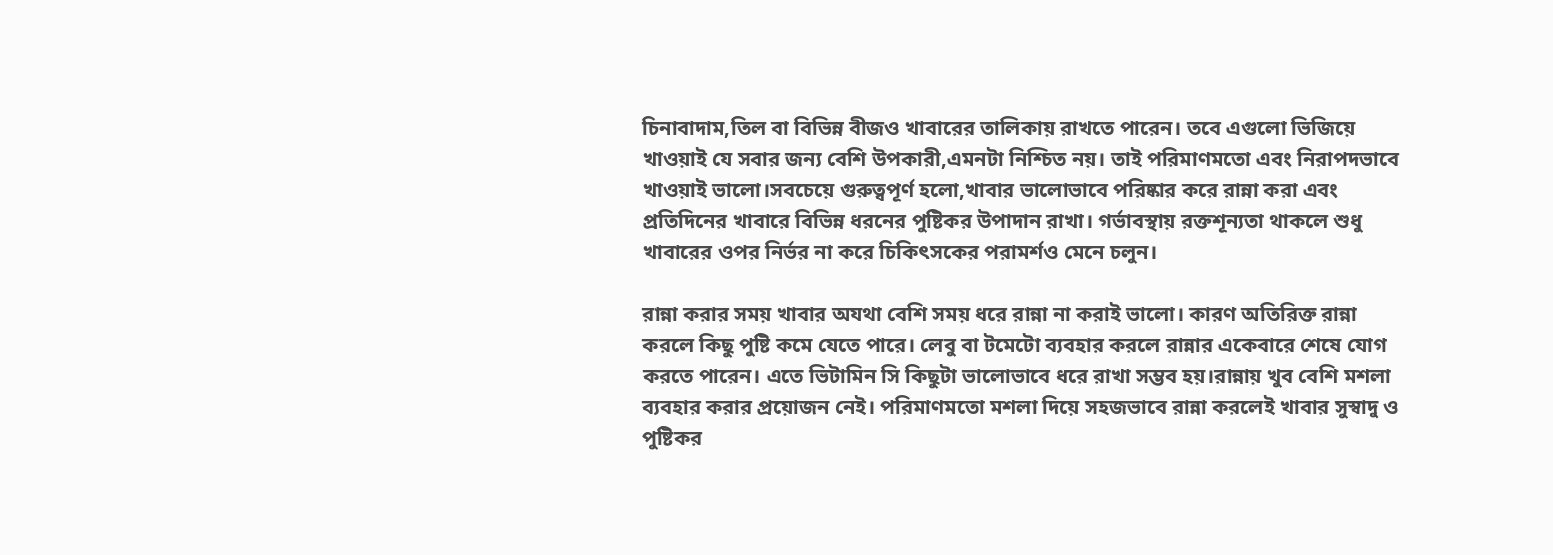চিনাবাদাম,তিল বা বিভিন্ন বীজও খাবারের তালিকায় রাখতে পারেন। তবে এগুলো ভিজিয়ে খাওয়াই যে সবার জন্য বেশি উপকারী,এমনটা নিশ্চিত নয়। তাই পরিমাণমতো এবং নিরাপদভাবে খাওয়াই ভালো।সবচেয়ে গুরুত্বপূর্ণ হলো,খাবার ভালোভাবে পরিষ্কার করে রান্না করা এবং প্রতিদিনের খাবারে বিভিন্ন ধরনের পুষ্টিকর উপাদান রাখা। গর্ভাবস্থায় রক্তশূন্যতা থাকলে শুধু খাবারের ওপর নির্ভর না করে চিকিৎসকের পরামর্শও মেনে চলুন।

রান্না করার সময় খাবার অযথা বেশি সময় ধরে রান্না না করাই ভালো। কারণ অতিরিক্ত রান্না করলে কিছু পুষ্টি কমে যেতে পারে। লেবু বা টমেটো ব্যবহার করলে রান্নার একেবারে শেষে যোগ করতে পারেন। এতে ভিটামিন সি কিছুটা ভালোভাবে ধরে রাখা সম্ভব হয়।রান্নায় খুব বেশি মশলা ব্যবহার করার প্রয়োজন নেই। পরিমাণমতো মশলা দিয়ে সহজভাবে রান্না করলেই খাবার সুস্বাদু ও পুষ্টিকর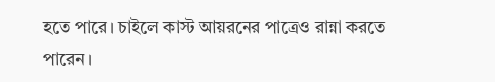হতে পারে। চাইলে কাস্ট আয়রনের পাত্রেও রান্না করতে পারেন।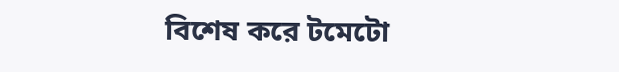বিশেষ করে টমেটো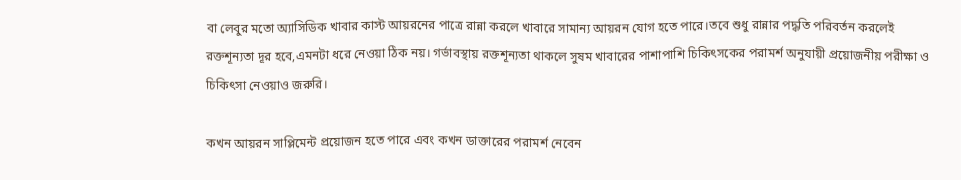বা লেবুর মতো অ্যাসিডিক খাবার কাস্ট আয়রনের পাত্রে রান্না করলে খাবারে সামান্য আয়রন যোগ হতে পারে।তবে শুধু রান্নার পদ্ধতি পরিবর্তন করলেই রক্তশূন্যতা দূর হবে,এমনটা ধরে নেওয়া ঠিক নয়। গর্ভাবস্থায় রক্তশূন্যতা থাকলে সুষম খাবারের পাশাপাশি চিকিৎসকের পরামর্শ অনুযায়ী প্রয়োজনীয় পরীক্ষা ও চিকিৎসা নেওয়াও জরুরি।

কখন আয়রন সাপ্লিমেন্ট প্রয়োজন হতে পারে এবং কখন ডাক্তারের পরামর্শ নেবেন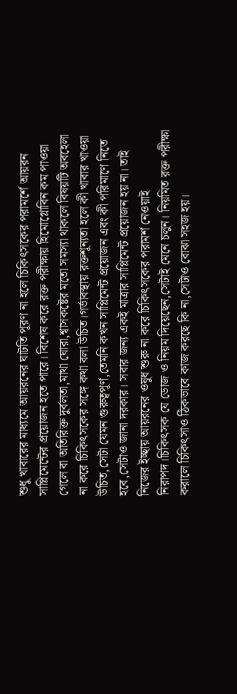শুধু খাবারের মাধ্যমে আয়রনের ঘাটতি পূরণ না হলে চিকিৎসকের পরামর্শে আয়রন সাপ্লিমেন্টের প্রয়োজন হতে পারে। বিশেষ করে রক্ত পরীক্ষায় হিমোগ্লোবিন কম পাওয়া গেলে বা অতিরিক্ত দুর্বলতা,মাথা ঘোরা,শ্বাসকষ্টের মতো সমস্যা থাকলে বিষয়টি অবহেলা না করে চিকিৎসকের সঙ্গে কথা বলা উচিত।গর্ভাবস্থায় রক্তশূন্যতা হলে কী খাবার খাওয়া উচিত,সেটা যেমন গুরুত্বপূর্ণ,তেমনি কখন সাপ্লিমেন্ট প্রয়োজন এবং কী পরিমাণে নিতে হবে,সেটাও জানা দরকার। সবার জন্য একই মাত্রার সাপ্লিমেন্ট প্রয়োজন হয় না। তাই নিজের ইচ্ছায় আয়রনের ওষুধ শুরু না করে চিকিৎসকের পরামর্শ নেওয়াই নিরাপদ।চিকিৎসক যে ডোজ ও নিয়ম দিয়েছেন,সেটাই মেনে চলুন। নিয়মিত রক্ত পরীক্ষা করালে চিকিৎসাও ঠিকভাবে কাজ করছে কি না,সেটাও বোঝা সহজ হয়।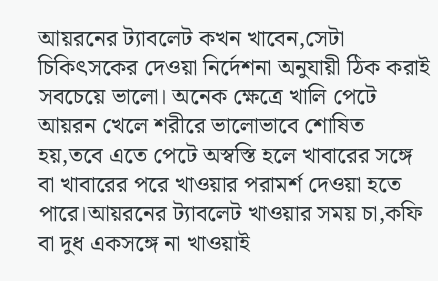আয়রনের ট্যাবলেট কখন খাবেন,সেটা চিকিৎসকের দেওয়া নির্দেশনা অনুযায়ী ঠিক করাই সবচেয়ে ভালো। অনেক ক্ষেত্রে খালি পেটে আয়রন খেলে শরীরে ভালোভাবে শোষিত হয়,তবে এতে পেটে অস্বস্তি হলে খাবারের সঙ্গে বা খাবারের পরে খাওয়ার পরামর্শ দেওয়া হতে পারে।আয়রনের ট্যাবলেট খাওয়ার সময় চা,কফি বা দুধ একসঙ্গে না খাওয়াই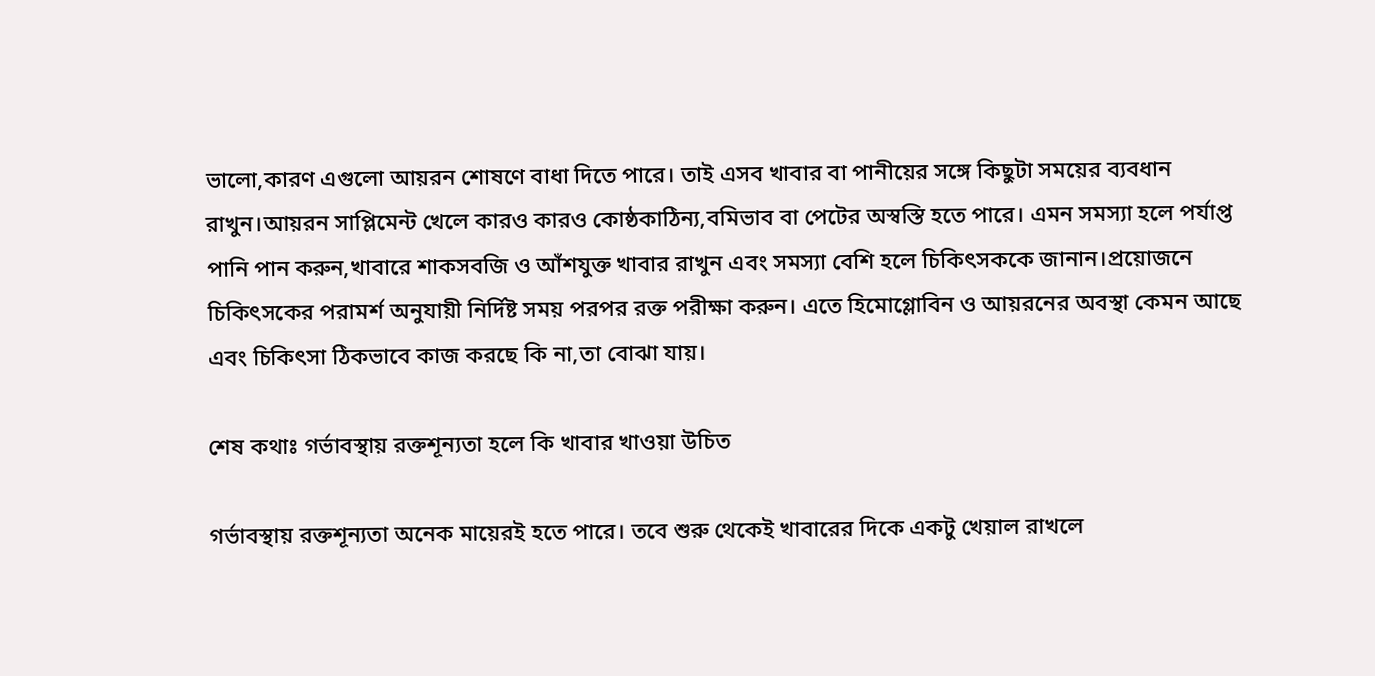ভালো,কারণ এগুলো আয়রন শোষণে বাধা দিতে পারে। তাই এসব খাবার বা পানীয়ের সঙ্গে কিছুটা সময়ের ব্যবধান রাখুন।আয়রন সাপ্লিমেন্ট খেলে কারও কারও কোষ্ঠকাঠিন্য,বমিভাব বা পেটের অস্বস্তি হতে পারে। এমন সমস্যা হলে পর্যাপ্ত পানি পান করুন,খাবারে শাকসবজি ও আঁশযুক্ত খাবার রাখুন এবং সমস্যা বেশি হলে চিকিৎসককে জানান।প্রয়োজনে চিকিৎসকের পরামর্শ অনুযায়ী নির্দিষ্ট সময় পরপর রক্ত পরীক্ষা করুন। এতে হিমোগ্লোবিন ও আয়রনের অবস্থা কেমন আছে এবং চিকিৎসা ঠিকভাবে কাজ করছে কি না,তা বোঝা যায়।

শেষ কথাঃ গর্ভাবস্থায় রক্তশূন্যতা হলে কি খাবার খাওয়া উচিত

গর্ভাবস্থায় রক্তশূন্যতা অনেক মায়েরই হতে পারে। তবে শুরু থেকেই খাবারের দিকে একটু খেয়াল রাখলে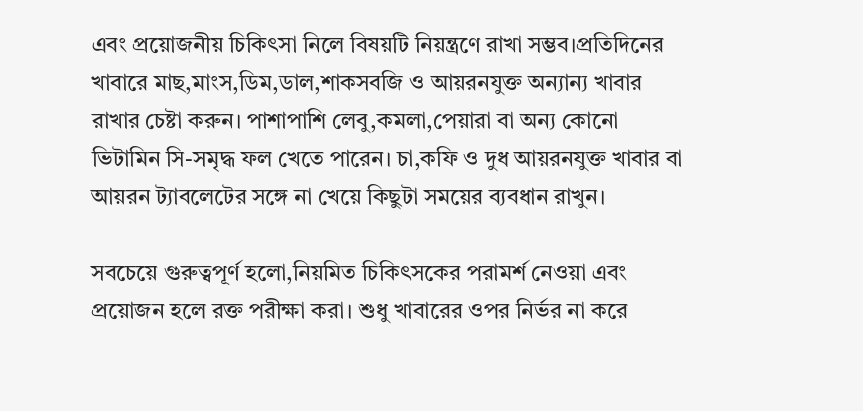এবং প্রয়োজনীয় চিকিৎসা নিলে বিষয়টি নিয়ন্ত্রণে রাখা সম্ভব।প্রতিদিনের খাবারে মাছ,মাংস,ডিম,ডাল,শাকসবজি ও আয়রনযুক্ত অন্যান্য খাবার রাখার চেষ্টা করুন। পাশাপাশি লেবু,কমলা,পেয়ারা বা অন্য কোনো ভিটামিন সি-সমৃদ্ধ ফল খেতে পারেন। চা,কফি ও দুধ আয়রনযুক্ত খাবার বা আয়রন ট্যাবলেটের সঙ্গে না খেয়ে কিছুটা সময়ের ব্যবধান রাখুন।

সবচেয়ে গুরুত্বপূর্ণ হলো,নিয়মিত চিকিৎসকের পরামর্শ নেওয়া এবং প্রয়োজন হলে রক্ত পরীক্ষা করা। শুধু খাবারের ওপর নির্ভর না করে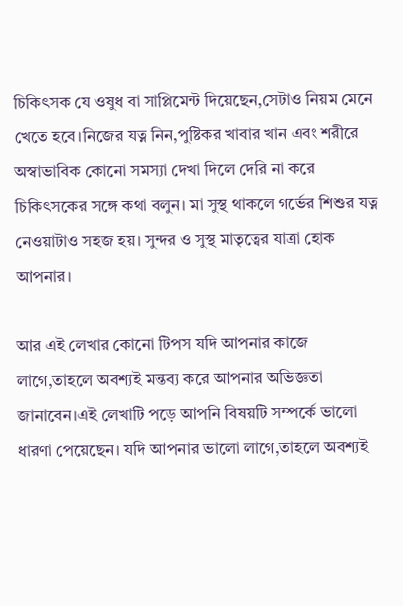চিকিৎসক যে ওষুধ বা সাপ্লিমেন্ট দিয়েছেন,সেটাও নিয়ম মেনে খেতে হবে।নিজের যত্ন নিন,পুষ্টিকর খাবার খান এবং শরীরে অস্বাভাবিক কোনো সমস্যা দেখা দিলে দেরি না করে চিকিৎসকের সঙ্গে কথা বলুন। মা সুস্থ থাকলে গর্ভের শিশুর যত্ন নেওয়াটাও সহজ হয়। সুন্দর ও সুস্থ মাতৃত্বের যাত্রা হোক আপনার।

আর এই লেখার কোনো টিপস যদি আপনার কাজে লাগে,তাহলে অবশ্যই মন্তব্য করে আপনার অভিজ্ঞতা জানাবেন।এই লেখাটি পড়ে আপনি বিষয়টি সম্পর্কে ভালো ধারণা পেয়েছেন। যদি আপনার ভালো লাগে,তাহলে অবশ্যই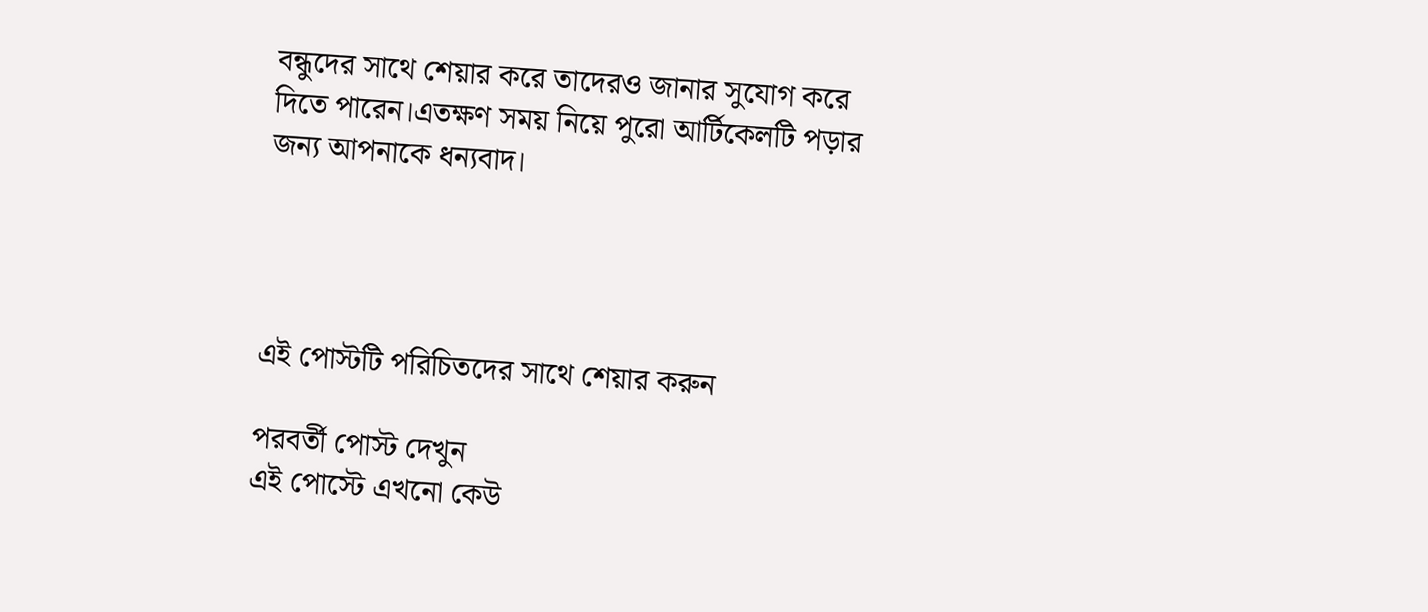বন্ধুদের সাথে শেয়ার করে তাদেরও জানার সুযোগ করে দিতে পারেন।এতক্ষণ সময় নিয়ে পুরো আর্টিকেলটি পড়ার জন্য আপনাকে ধন্যবাদ।




এই পোস্টটি পরিচিতদের সাথে শেয়ার করুন

পরবর্তী পোস্ট দেখুন
এই পোস্টে এখনো কেউ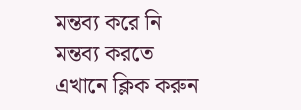মন্তব্য করে নি
মন্তব্য করতে এখানে ক্লিক করুন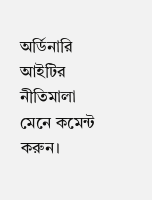অর্ডিনারি আইটির নীতিমালা মেনে কমেন্ট করুন।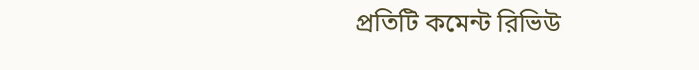প্রতিটি কমেন্ট রিভিউ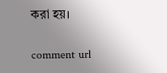করা হয়।

comment url